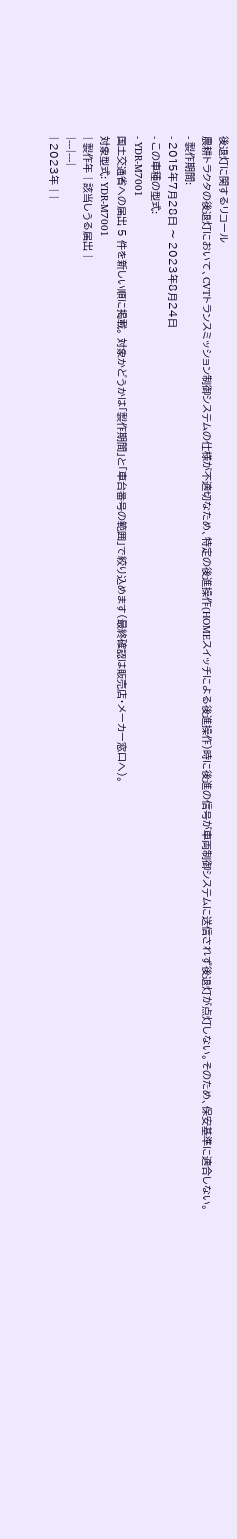後退灯に関するリコール
農耕トラクタの後退灯において、CVTトランスミッション制御システムの仕様が不適切なため、特定の後進操作(HOMEスイッチによる後進操作)時に後進の信号が車両制御システムに送信されず後退灯が点灯しない。そのため、保安基準に適合しない。
- 製作期間:
- 2015年7月28日 〜 2023年8月24日
- この車種の型式:
- YDR-M7001
国土交通省への届出 5 件を新しい順に掲載。 対象かどうかは「製作期間」と「車台番号の範囲」で絞り込めます(最終確認は販売店・メーカー窓口へ)。
対象型式: YDR-M7001
| 製作年 | 該当しうる届出 |
|---|---|
| 2023年 | |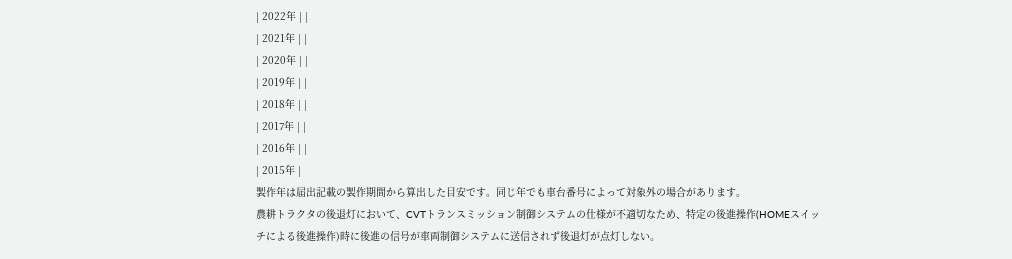| 2022年 | |
| 2021年 | |
| 2020年 | |
| 2019年 | |
| 2018年 | |
| 2017年 | |
| 2016年 | |
| 2015年 |
製作年は届出記載の製作期間から算出した目安です。同じ年でも車台番号によって対象外の場合があります。
農耕トラクタの後退灯において、CVTトランスミッション制御システムの仕様が不適切なため、特定の後進操作(HOMEスイッチによる後進操作)時に後進の信号が車両制御システムに送信されず後退灯が点灯しない。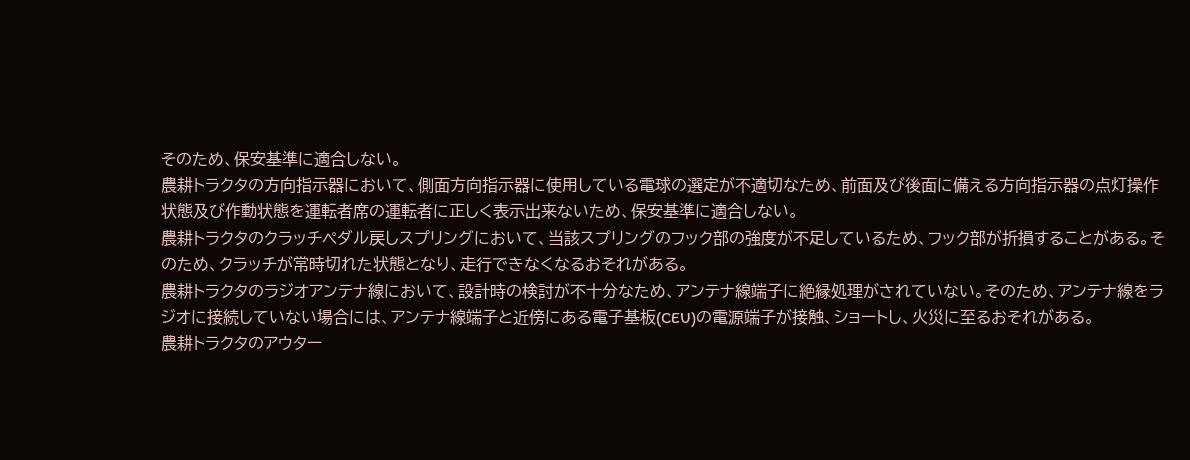そのため、保安基準に適合しない。
農耕トラクタの方向指示器において、側面方向指示器に使用している電球の選定が不適切なため、前面及び後面に備える方向指示器の点灯操作状態及び作動状態を運転者席の運転者に正しく表示出来ないため、保安基準に適合しない。
農耕トラクタのクラッチペダル戻しスプリングにおいて、当該スプリングのフック部の強度が不足しているため、フック部が折損することがある。そのため、クラッチが常時切れた状態となり、走行できなくなるおそれがある。
農耕トラクタのラジオアンテナ線において、設計時の検討が不十分なため、アンテナ線端子に絶縁処理がされていない。そのため、アンテナ線をラジオに接続していない場合には、アンテナ線端子と近傍にある電子基板(CEU)の電源端子が接触、ショートし、火災に至るおそれがある。
農耕トラクタのアウター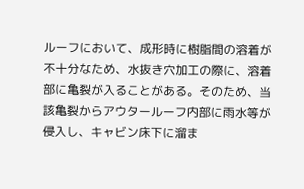ルーフにおいて、成形時に樹脂間の溶着が不十分なため、水抜き穴加工の際に、溶着部に亀裂が入ることがある。そのため、当該亀裂からアウタールーフ内部に雨水等が侵入し、キャビン床下に溜ま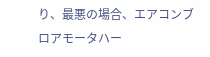り、最悪の場合、エアコンブロアモータハー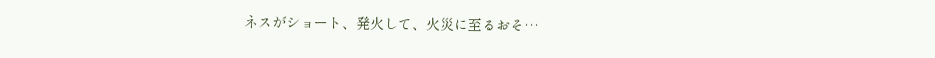ネスがショート、発火して、火災に至るおそ…